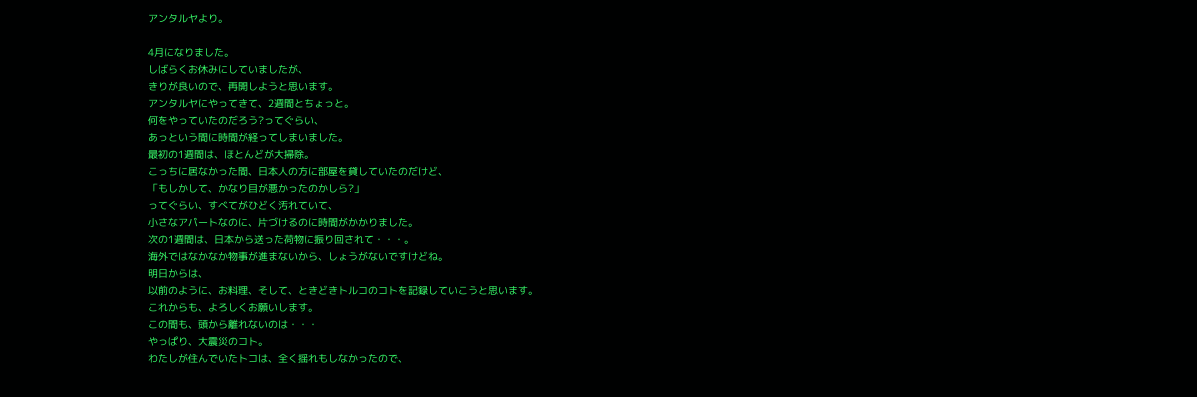アンタルヤより。

4月になりました。
しばらくお休みにしていましたが、
きりが良いので、再開しようと思います。
アンタルヤにやってきて、2週間とちょっと。
何をやっていたのだろう?ってぐらい、
あっという間に時間が経ってしまいました。
最初の1週間は、ほとんどが大掃除。
こっちに居なかった間、日本人の方に部屋を貸していたのだけど、
「もしかして、かなり目が悪かったのかしら?」
ってぐらい、すべてがひどく汚れていて、
小さなアパートなのに、片づけるのに時間がかかりました。
次の1週間は、日本から送った荷物に振り回されて・・・。
海外ではなかなか物事が進まないから、しょうがないですけどね。
明日からは、
以前のように、お料理、そして、ときどきトルコのコトを記録していこうと思います。
これからも、よろしくお願いします。
この間も、頭から離れないのは・・・
やっぱり、大震災のコト。
わたしが住んでいたトコは、全く揺れもしなかったので、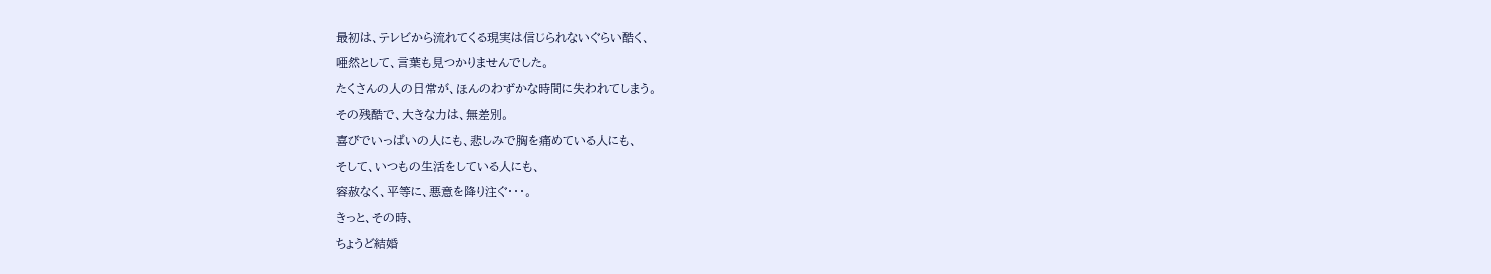最初は、テレビから流れてくる現実は信じられないぐらい酷く、
唖然として、言葉も見つかりませんでした。
たくさんの人の日常が、ほんのわずかな時間に失われてしまう。
その残酷で、大きな力は、無差別。
喜びでいっぱいの人にも、悲しみで胸を痛めている人にも、
そして、いつもの生活をしている人にも、
容赦なく、平等に、悪意を降り注ぐ・・・。
きっと、その時、
ちょうど結婚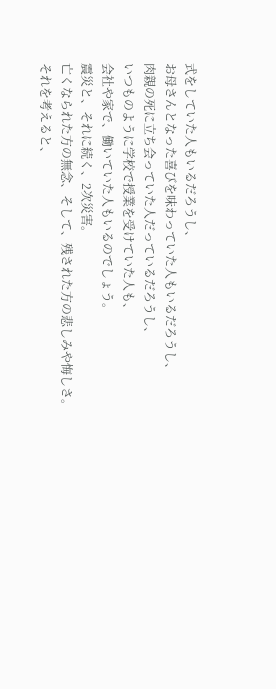式をしていた人もいるだろうし、
お母さんとなった喜びを味わっていた人もいるだろうし、
肉親の死に立ち会っていた人だっているだろうし、
いつものように学校で授業を受けていた人も、
会社や家で、働いていた人もいるのでしょう。
震災と、それに続く、2次災害。
亡くなられた方の無念、そして、残された方の悲しみや悔しさ。
それを考えると、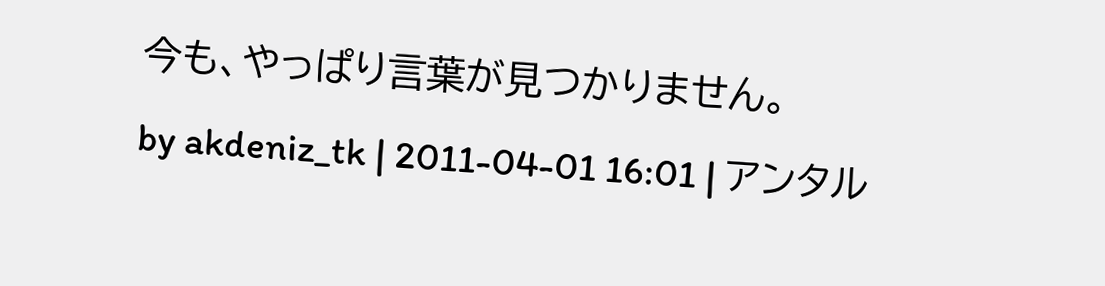今も、やっぱり言葉が見つかりません。
by akdeniz_tk | 2011-04-01 16:01 | アンタル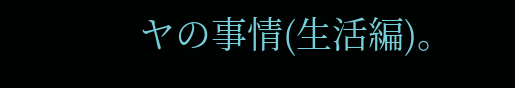ヤの事情(生活編)。